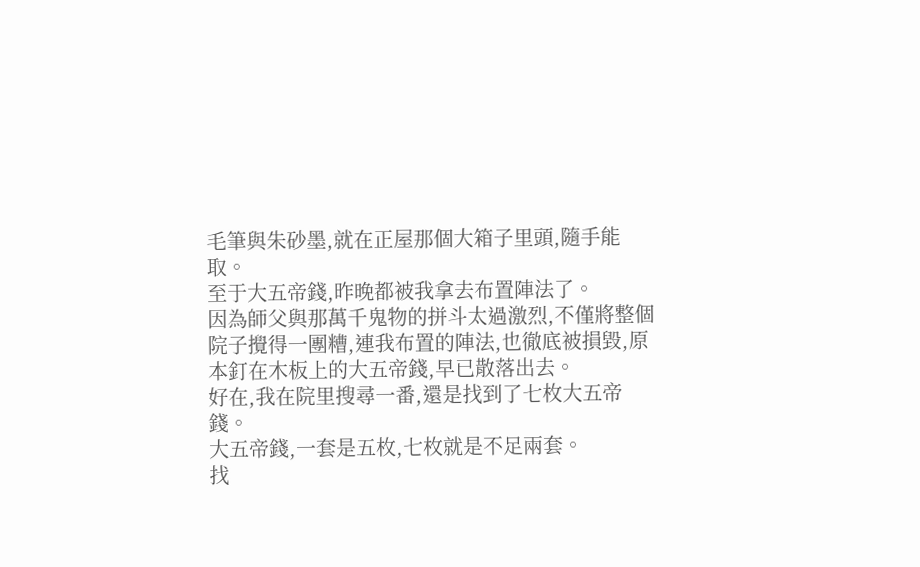毛筆與朱砂墨,就在正屋那個大箱子里頭,隨手能取。
至于大五帝錢,昨晚都被我拿去布置陣法了。
因為師父與那萬千鬼物的拼斗太過激烈,不僅將整個院子攪得一團糟,連我布置的陣法,也徹底被損毀,原本釘在木板上的大五帝錢,早已散落出去。
好在,我在院里搜尋一番,還是找到了七枚大五帝錢。
大五帝錢,一套是五枚,七枚就是不足兩套。
找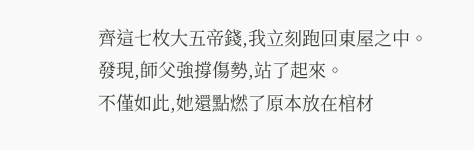齊這七枚大五帝錢,我立刻跑回東屋之中。
發現,師父強撐傷勢,站了起來。
不僅如此,她還點燃了原本放在棺材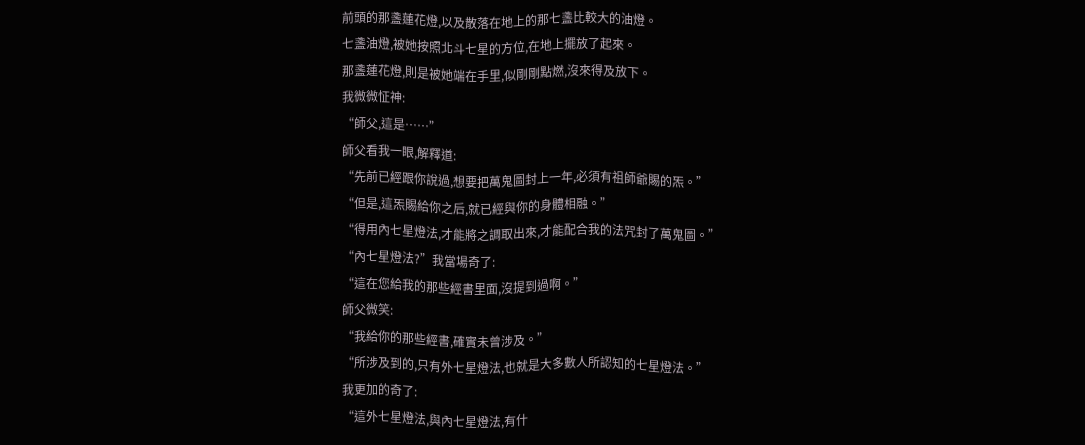前頭的那盞蓮花燈,以及散落在地上的那七盞比較大的油燈。
七盞油燈,被她按照北斗七星的方位,在地上擺放了起來。
那盞蓮花燈,則是被她端在手里,似剛剛點燃,沒來得及放下。
我微微怔神:
“師父,這是……”
師父看我一眼,解釋道:
“先前已經跟你說過,想要把萬鬼圖封上一年,必須有祖師爺賜的炁。”
“但是,這炁賜給你之后,就已經與你的身體相融。”
“得用內七星燈法,才能將之調取出來,才能配合我的法咒封了萬鬼圖。”
“內七星燈法?”我當場奇了:
“這在您給我的那些經書里面,沒提到過啊。”
師父微笑:
“我給你的那些經書,確實未曾涉及。”
“所涉及到的,只有外七星燈法,也就是大多數人所認知的七星燈法。”
我更加的奇了:
“這外七星燈法,與內七星燈法,有什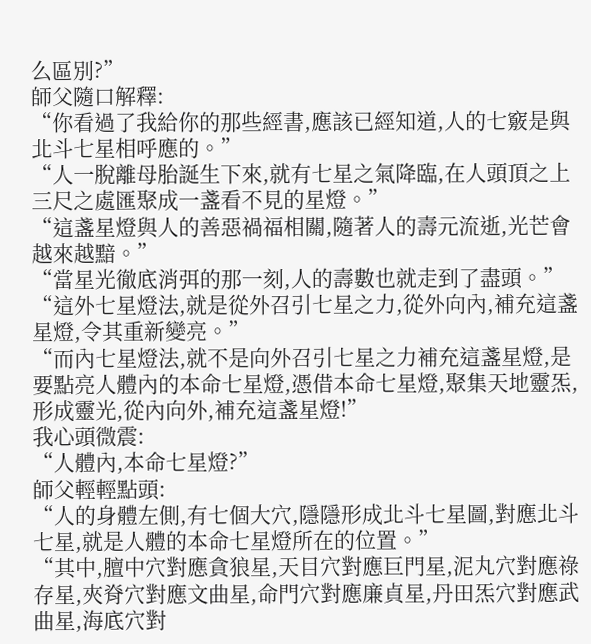么區別?”
師父隨口解釋:
“你看過了我給你的那些經書,應該已經知道,人的七竅是與北斗七星相呼應的。”
“人一脫離母胎誕生下來,就有七星之氣降臨,在人頭頂之上三尺之處匯聚成一盞看不見的星燈。”
“這盞星燈與人的善惡禍福相關,隨著人的壽元流逝,光芒會越來越黯。”
“當星光徹底消弭的那一刻,人的壽數也就走到了盡頭。”
“這外七星燈法,就是從外召引七星之力,從外向內,補充這盞星燈,令其重新變亮。”
“而內七星燈法,就不是向外召引七星之力補充這盞星燈,是要點亮人體內的本命七星燈,憑借本命七星燈,聚集天地靈炁,形成靈光,從內向外,補充這盞星燈!”
我心頭微震:
“人體內,本命七星燈?”
師父輕輕點頭:
“人的身體左側,有七個大穴,隱隱形成北斗七星圖,對應北斗七星,就是人體的本命七星燈所在的位置。”
“其中,膻中穴對應貪狼星,天目穴對應巨門星,泥丸穴對應祿存星,夾脊穴對應文曲星,命門穴對應廉貞星,丹田炁穴對應武曲星,海底穴對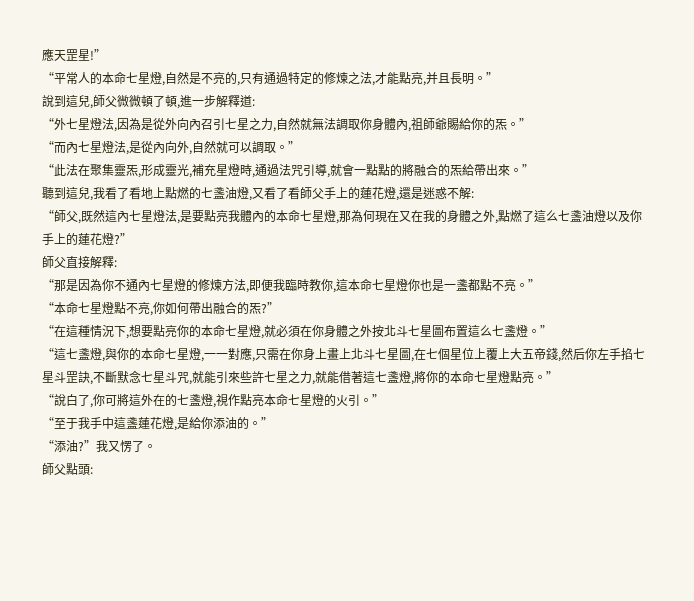應天罡星!”
“平常人的本命七星燈,自然是不亮的,只有通過特定的修煉之法,才能點亮,并且長明。”
說到這兒,師父微微頓了頓,進一步解釋道:
“外七星燈法,因為是從外向內召引七星之力,自然就無法調取你身體內,祖師爺賜給你的炁。”
“而內七星燈法,是從內向外,自然就可以調取。”
“此法在聚集靈炁,形成靈光,補充星燈時,通過法咒引導,就會一點點的將融合的炁給帶出來。”
聽到這兒,我看了看地上點燃的七盞油燈,又看了看師父手上的蓮花燈,還是迷惑不解:
“師父,既然這內七星燈法,是要點亮我體內的本命七星燈,那為何現在又在我的身體之外,點燃了這么七盞油燈以及你手上的蓮花燈?”
師父直接解釋:
“那是因為你不通內七星燈的修煉方法,即便我臨時教你,這本命七星燈你也是一盞都點不亮。”
“本命七星燈點不亮,你如何帶出融合的炁?”
“在這種情況下,想要點亮你的本命七星燈,就必須在你身體之外按北斗七星圖布置這么七盞燈。”
“這七盞燈,與你的本命七星燈,一一對應,只需在你身上畫上北斗七星圖,在七個星位上覆上大五帝錢,然后你左手掐七星斗罡訣,不斷默念七星斗咒,就能引來些許七星之力,就能借著這七盞燈,將你的本命七星燈點亮。”
“說白了,你可將這外在的七盞燈,視作點亮本命七星燈的火引。”
“至于我手中這盞蓮花燈,是給你添油的。”
“添油?”我又愣了。
師父點頭: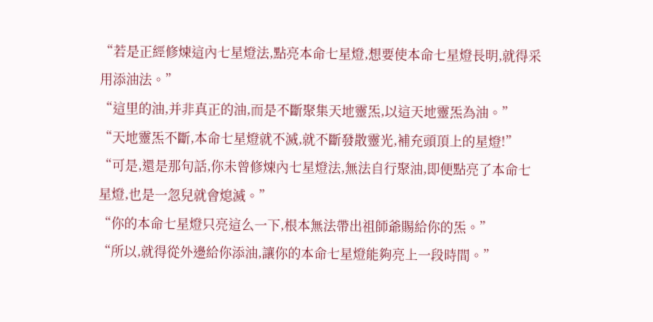“若是正經修煉這內七星燈法,點亮本命七星燈,想要使本命七星燈長明,就得采用添油法。”
“這里的油,并非真正的油,而是不斷聚集天地靈炁,以這天地靈炁為油。”
“天地靈炁不斷,本命七星燈就不滅,就不斷發散靈光,補充頭頂上的星燈!”
“可是,還是那句話,你未曾修煉內七星燈法,無法自行聚油,即便點亮了本命七星燈,也是一忽兒就會熄滅。”
“你的本命七星燈只亮這么一下,根本無法帶出祖師爺賜給你的炁。”
“所以,就得從外邊給你添油,讓你的本命七星燈能夠亮上一段時間。”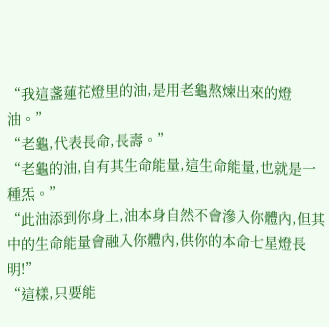“我這盞蓮花燈里的油,是用老龜熬煉出來的燈油。”
“老龜,代表長命,長壽。”
“老龜的油,自有其生命能量,這生命能量,也就是一種炁。”
“此油添到你身上,油本身自然不會滲入你體內,但其中的生命能量會融入你體內,供你的本命七星燈長明!”
“這樣,只要能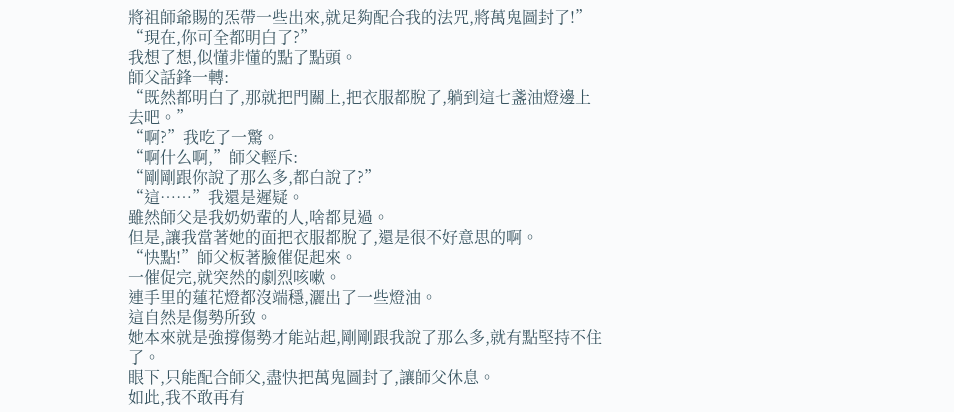將祖師爺賜的炁帶一些出來,就足夠配合我的法咒,將萬鬼圖封了!”
“現在,你可全都明白了?”
我想了想,似懂非懂的點了點頭。
師父話鋒一轉:
“既然都明白了,那就把門關上,把衣服都脫了,躺到這七盞油燈邊上去吧。”
“啊?”我吃了一驚。
“啊什么啊,”師父輕斥:
“剛剛跟你說了那么多,都白說了?”
“這……”我還是遲疑。
雖然師父是我奶奶輩的人,啥都見過。
但是,讓我當著她的面把衣服都脫了,還是很不好意思的啊。
“快點!”師父板著臉催促起來。
一催促完,就突然的劇烈咳嗽。
連手里的蓮花燈都沒端穩,灑出了一些燈油。
這自然是傷勢所致。
她本來就是強撐傷勢才能站起,剛剛跟我說了那么多,就有點堅持不住了。
眼下,只能配合師父,盡快把萬鬼圖封了,讓師父休息。
如此,我不敢再有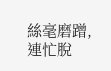絲毫磨蹭,連忙脫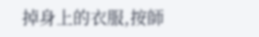掉身上的衣服,按師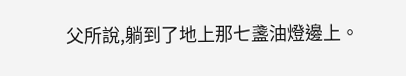父所說,躺到了地上那七盞油燈邊上。